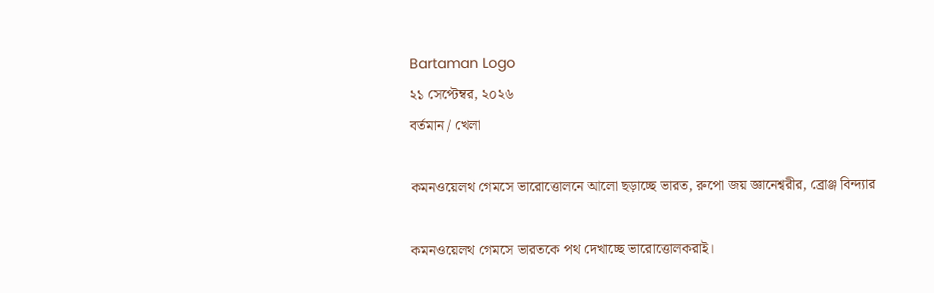Bartaman Logo
২১ সেপ্টেম্বর, ২০২৬
বর্তমান / খেলা

কমনওয়েলথ গেমসে ভারোত্তোলনে আলো ছড়াচ্ছে ভারত, রুপো জয় জ্ঞানেশ্বরীর, ব্রোঞ্জ বিন্দ্যার

কমনওয়েলথ গেমসে ভারতকে পথ দেখাচ্ছে ভারোত্তোলকরাই।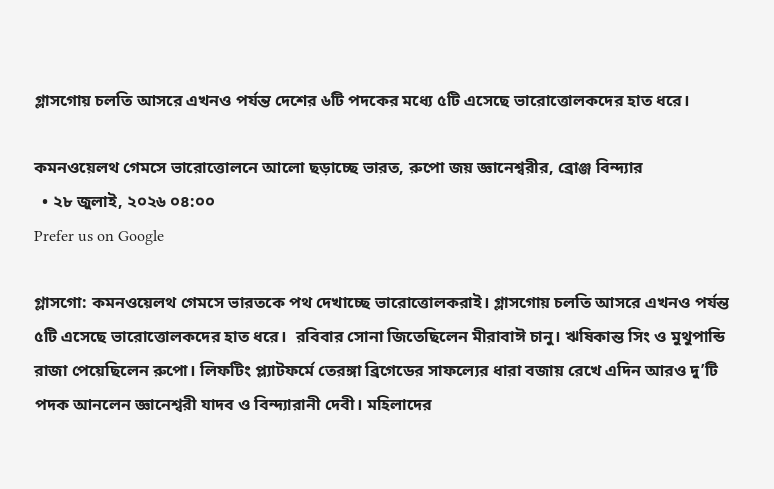গ্লাসগোয় চলতি আসরে এখনও পর্যন্ত দেশের ৬টি পদকের মধ্যে ৫টি এসেছে ভারোত্তোলকদের হাত ধরে।

কমনওয়েলথ গেমসে ভারোত্তোলনে আলো ছড়াচ্ছে ভারত, রুপো জয় জ্ঞানেশ্বরীর, ব্রোঞ্জ বিন্দ্যার
  • ২৮ জুলাই, ২০২৬ ০৪:০০
Prefer us on Google

গ্লাসগো: কমনওয়েলথ গেমসে ভারতকে পথ দেখাচ্ছে ভারোত্তোলকরাই। গ্লাসগোয় চলতি আসরে এখনও পর্যন্ত ৫টি এসেছে ভারোত্তোলকদের হাত ধরে।  রবিবার সোনা জিতেছিলেন মীরাবাঈ চানু। ঋষিকান্ত সিং ও মুথুপান্ডি রাজা পেয়েছিলেন রুপো। লিফটিং প্ল্যাটফর্মে তেরঙ্গা ব্রিগেডের সাফল্যের ধারা বজায় রেখে এদিন আরও দু’টি পদক আনলেন জ্ঞানেশ্বরী যাদব ও বিন্দ্যারানী দেবী। মহিলাদের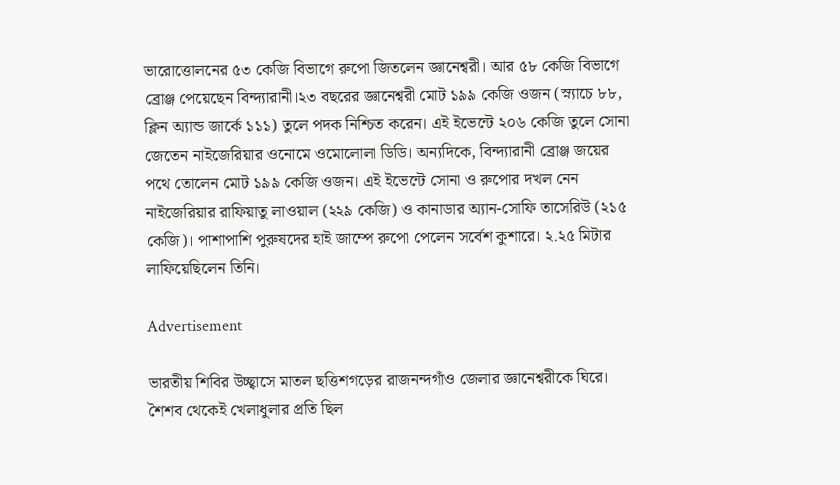ভারোত্তোলনের ৫৩ কেজি বিভাগে রুপো জিতলেন জ্ঞানেশ্বরী। আর ৫৮ কেজি বিভাগে ব্রোঞ্জ পেয়েছেন বিন্দ্যারানী।২৩ বছরের জ্ঞানেশ্বরী মোট ১৯৯ কেজি ওজন (স্ন্যাচে ৮৮, ক্লিন অ্যান্ড জার্কে ১১১) তুলে পদক নিশ্চিত করেন। এই ইভেন্টে ২০৬ কেজি তুলে সোনা জেতেন নাইজেরিয়ার ওনোমে ওমোলোলা ডিডি। অন্যদিকে, বিন্দ্যারানী ব্রোঞ্জ জয়ের পথে তোলেন মোট ১৯৯ কেজি ওজন। এই ইভেন্টে সোনা ও রুপোর দখল নেন নাইজেরিয়ার রাফিয়াতু লাওয়াল (২২৯ কেজি) ও কানাডার অ্যান-সোফি তাসেরিউ (২১৫ কেজি)। পাশাপাশি পুরুষদের হাই জাম্পে রুপো পেলেন সর্বেশ কুশারে। ২.২৫ মিটার লাফিয়েছিলেন তিনি।

Advertisement

ভারতীয় শিবির উচ্ছ্বাসে মাতল ছত্তিশগড়ের রাজনন্দগাঁও জেলার জ্ঞানেশ্বরীকে ঘিরে। শৈশব থেকেই খেলাধুলার প্রতি ছিল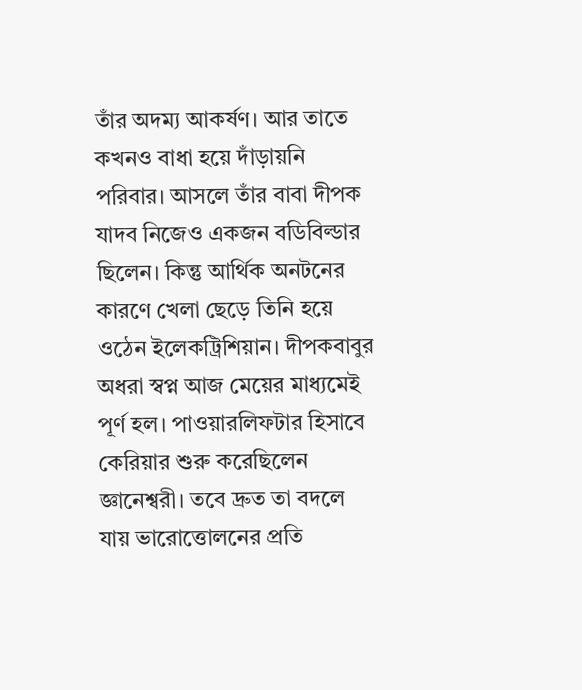তাঁর অদম্য আকর্ষণ। আর তাতে কখনও বাধা হয়ে দাঁড়ায়নি পরিবার। আসলে তাঁর বাবা দীপক যাদব নিজেও একজন বডিবিল্ডার ছিলেন। কিন্তু আর্থিক অনটনের কারণে খেলা ছেড়ে তিনি হয়ে ওঠেন ইলেকট্রিশিয়ান। দীপকবাবুর অধরা স্বপ্ন আজ মেয়ের মাধ্যমেই পূর্ণ হল। পাওয়ারলিফটার হিসাবে কেরিয়ার শুরু করেছিলেন জ্ঞানেশ্বরী। তবে দ্রুত তা বদলে যায় ভারোত্তোলনের প্রতি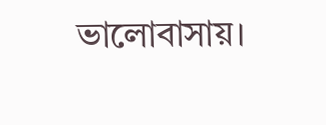ভালোবাসায়।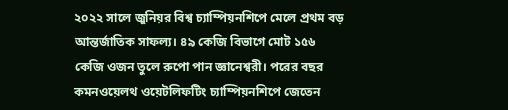২০২২ সালে জুনিয়র বিশ্ব চ্যাম্পিয়নশিপে মেলে প্রথম বড় আন্তর্জাতিক সাফল্য। ৪৯ কেজি বিভাগে মোট ১৫৬ কেজি ওজন তুলে রুপো পান জ্ঞানেশ্বরী। পরের বছর কমনওয়েলথ ওয়েটলিফটিং চ্যাম্পিয়নশিপে জেতেন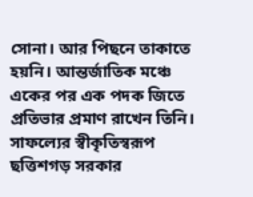সোনা। আর পিছনে তাকাতে হয়নি। আন্তর্জাতিক মঞ্চে একের পর এক পদক জিতে প্রতিভার প্রমাণ রাখেন তিনি। সাফল্যের স্বীকৃতিস্বরূপ ছত্তিশগড় সরকার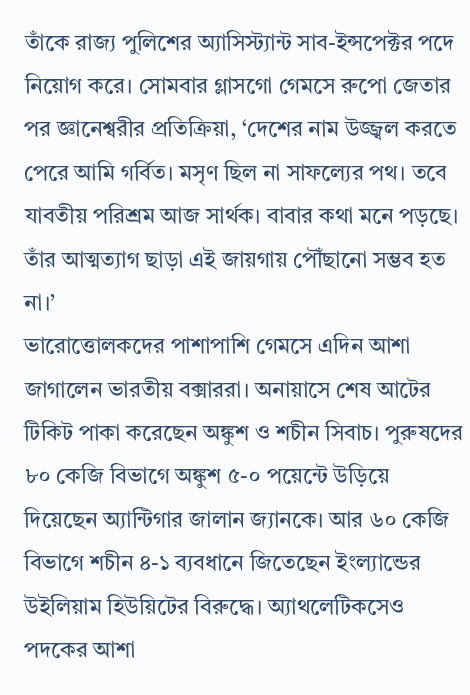তাঁকে রাজ্য পুলিশের অ্যাসিস্ট্যান্ট সাব-ইন্সপেক্টর পদে নিয়োগ করে। সোমবার গ্লাসগো গেমসে রুপো জেতার পর জ্ঞানেশ্বরীর প্রতিক্রিয়া, ‘দেশের নাম উজ্জ্বল করতে পেরে আমি গর্বিত। মসৃণ ছিল না সাফল্যের পথ। তবে যাবতীয় পরিশ্রম আজ সার্থক। বাবার কথা মনে পড়ছে। তাঁর আত্মত্যাগ ছাড়া এই জায়গায় পৌঁছানো সম্ভব হত না।’
ভারোত্তোলকদের পাশাপাশি গেমসে এদিন আশা জাগালেন ভারতীয় বক্সাররা। অনায়াসে শেষ আটের টিকিট পাকা করেছেন অঙ্কুশ ও শচীন সিবাচ। পুরুষদের ৮০ কেজি বিভাগে অঙ্কুশ ৫-০ পয়েন্টে উড়িয়ে দিয়েছেন অ্যান্টিগার জালান জ্যানকে। আর ৬০ কেজি বিভাগে শচীন ৪-১ ব্যবধানে জিতেছেন ইংল্যান্ডের উইলিয়াম হিউয়িটের বিরুদ্ধে। অ্যাথলেটিকসেও পদকের আশা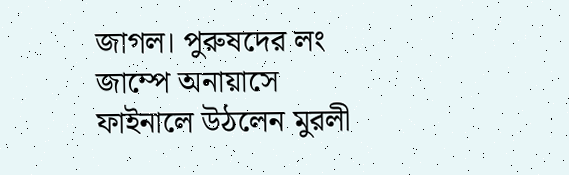জাগল। পুরুষদের লং জাম্পে অনায়াসে ফাইনালে উঠলেন মুরলী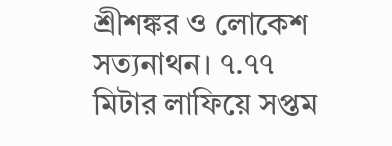শ্রীশঙ্কর ও লোকেশ সত্যনাথন। ৭.৭৭ মিটার লাফিয়ে সপ্তম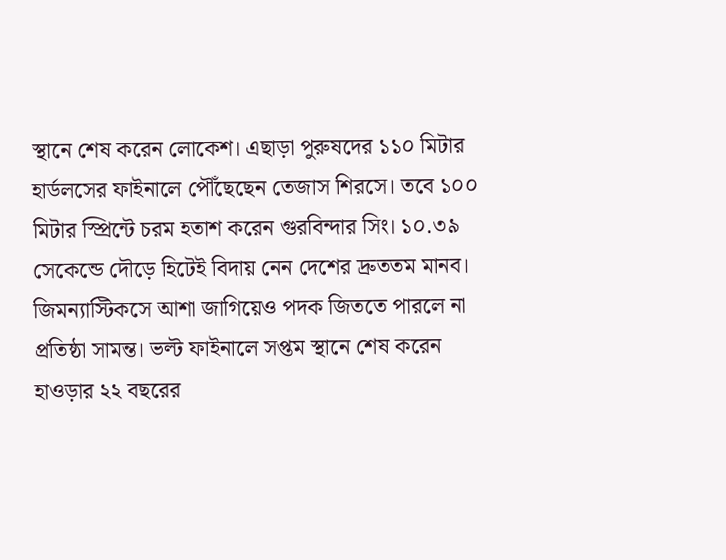স্থানে শেষ করেন লোকেশ। এছাড়া পুরুষদের ১১০ মিটার হার্ডলসের ফাইনালে পৌঁছেছেন তেজাস শিরসে। তবে ১০০ মিটার স্প্রিন্টে চরম হতাশ করেন গুরবিন্দার সিং। ১০.৩৯ সেকেন্ডে দৌড়ে হিটেই বিদায় নেন দেশের দ্রুততম মানব। জিমন্যাস্টিকসে আশা জাগিয়েও পদক জিততে পারলে না প্রতিষ্ঠা সামন্ত। ভল্ট ফাইনালে সপ্তম স্থানে শেষ করেন হাওড়ার ২২ বছরের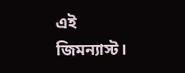এই জিমন্যাস্ট।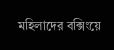মহিলাদের বক্সিংয়ে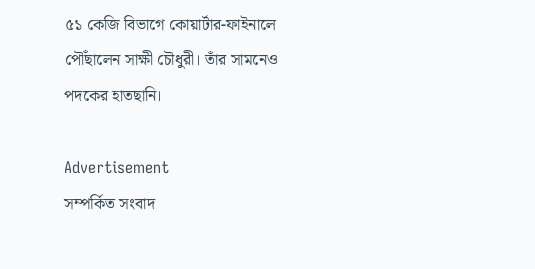৫১ কেজি বিভাগে কোয়ার্টার-ফাইনালে পৌঁছালেন সাক্ষী চৌধুরী। তাঁর সামনেও পদকের হাতছানি।

Advertisement
সম্পর্কিত সংবাদ